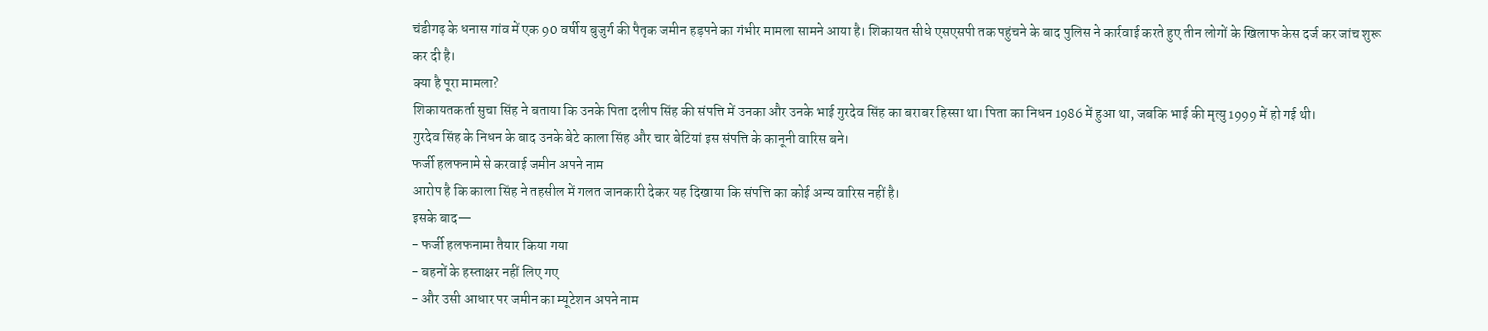चंडीगढ़ के धनास गांव में एक 90 वर्षीय बुजुर्ग की पैतृक जमीन हड़पने का गंभीर मामला सामने आया है। शिकायत सीधे एसएसपी तक पहुंचने के बाद पुलिस ने कार्रवाई करते हुए तीन लोगों के खिलाफ केस दर्ज कर जांच शुरू कर दी है।
क्या है पूरा मामला?
शिकायतकर्ता सुचा सिंह ने बताया कि उनके पिता दलीप सिंह की संपत्ति में उनका और उनके भाई गुरदेव सिंह का बराबर हिस्सा था। पिता का निधन 1986 में हुआ था, जबकि भाई की मृत्यु 1999 में हो गई थी।
गुरदेव सिंह के निधन के बाद उनके बेटे काला सिंह और चार बेटियां इस संपत्ति के कानूनी वारिस बने।
फर्जी हलफनामे से करवाई जमीन अपने नाम
आरोप है कि काला सिंह ने तहसील में गलत जानकारी देकर यह दिखाया कि संपत्ति का कोई अन्य वारिस नहीं है।
इसके बाद—
- फर्जी हलफनामा तैयार किया गया
- बहनों के हस्ताक्षर नहीं लिए गए
- और उसी आधार पर जमीन का म्यूटेशन अपने नाम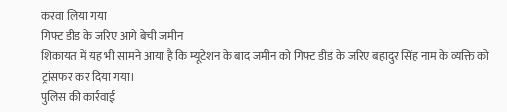करवा लिया गया
गिफ्ट डीड के जरिए आगे बेची जमीन
शिकायत में यह भी सामने आया है कि म्यूटेशन के बाद जमीन को गिफ्ट डीड के जरिए बहादुर सिंह नाम के व्यक्ति को ट्रांसफर कर दिया गया।
पुलिस की कार्रवाई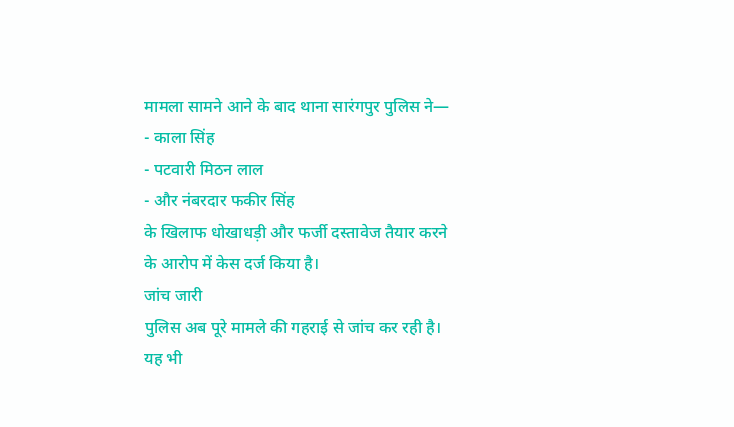मामला सामने आने के बाद थाना सारंगपुर पुलिस ने—
- काला सिंह
- पटवारी मिठन लाल
- और नंबरदार फकीर सिंह
के खिलाफ धोखाधड़ी और फर्जी दस्तावेज तैयार करने के आरोप में केस दर्ज किया है।
जांच जारी
पुलिस अब पूरे मामले की गहराई से जांच कर रही है।
यह भी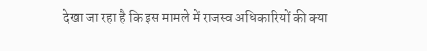देखा जा रहा है कि इस मामले में राजस्व अधिकारियों की क्या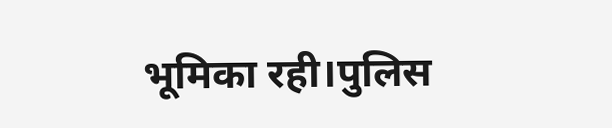भूमिका रही।पुलिस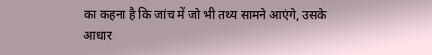का कहना है कि जांच में जो भी तथ्य सामने आएंगे, उसके आधार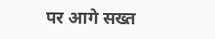पर आगे सख्त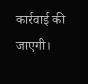कार्रवाई की जाएगी।